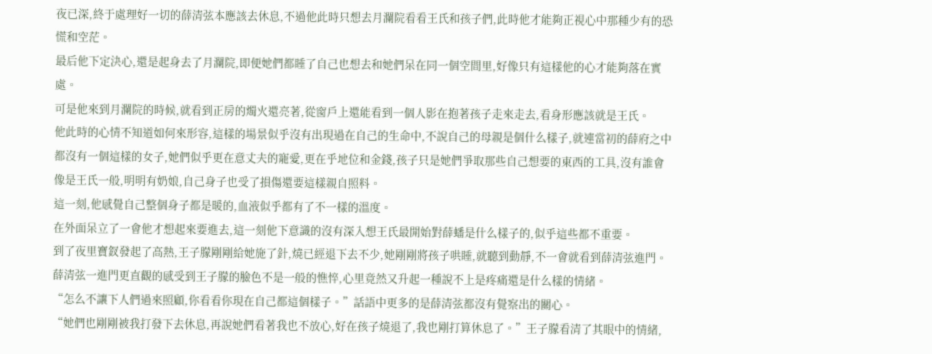夜已深,終于處理好一切的薛清弦本應該去休息,不過他此時只想去月瀾院看看王氏和孩子們,此時他才能夠正視心中那種少有的恐慌和空茫。
最后他下定決心,還是起身去了月瀾院,即便她們都睡了自己也想去和她們呆在同一個空間里,好像只有這樣他的心才能夠落在實處。
可是他來到月瀾院的時候,就看到正房的燭火還亮著,從窗戶上還能看到一個人影在抱著孩子走來走去,看身形應該就是王氏。
他此時的心情不知道如何來形容,這樣的場景似乎沒有出現過在自己的生命中,不說自己的母親是個什么樣子,就連當初的薛府之中都沒有一個這樣的女子,她們似乎更在意丈夫的寵愛,更在乎地位和金錢,孩子只是她們爭取那些自己想要的東西的工具,沒有誰會像是王氏一般,明明有奶娘,自己身子也受了損傷還要這樣親自照料。
這一刻,他感覺自己整個身子都是暖的,血液似乎都有了不一樣的溫度。
在外面呆立了一會他才想起來要進去,這一刻他下意識的沒有深入想王氏最開始對薛蟠是什么樣子的,似乎這些都不重要。
到了夜里寶釵發起了高熱,王子朦剛剛給她施了針,燒已經退下去不少,她剛剛將孩子哄睡,就聽到動靜,不一會就看到薛清弦進門。
薛清弦一進門更直觀的感受到王子朦的臉色不是一般的憔悴,心里竟然又升起一種說不上是疼痛還是什么樣的情緒。
“怎么不讓下人們過來照顧,你看看你現在自己都這個樣子。”話語中更多的是薛清弦都沒有覺察出的關心。
“她們也剛剛被我打發下去休息,再說她們看著我也不放心,好在孩子燒退了,我也剛打算休息了。”王子朦看清了其眼中的情緒,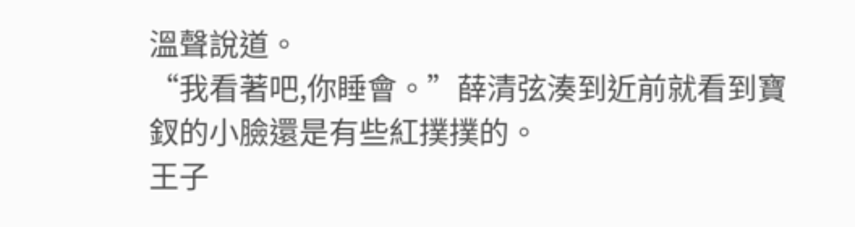溫聲說道。
“我看著吧,你睡會。”薛清弦湊到近前就看到寶釵的小臉還是有些紅撲撲的。
王子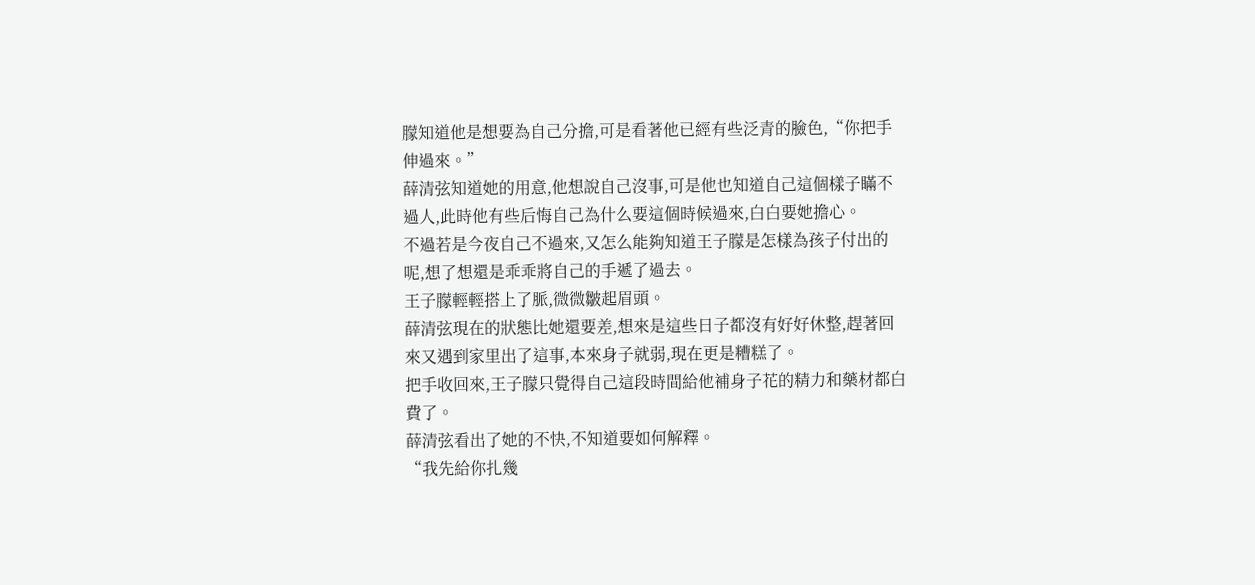朦知道他是想要為自己分擔,可是看著他已經有些泛青的臉色,“你把手伸過來。”
薛清弦知道她的用意,他想說自己沒事,可是他也知道自己這個樣子瞞不過人,此時他有些后悔自己為什么要這個時候過來,白白要她擔心。
不過若是今夜自己不過來,又怎么能夠知道王子朦是怎樣為孩子付出的呢,想了想還是乖乖將自己的手遞了過去。
王子朦輕輕搭上了脈,微微皺起眉頭。
薛清弦現在的狀態比她還要差,想來是這些日子都沒有好好休整,趕著回來又遇到家里出了這事,本來身子就弱,現在更是糟糕了。
把手收回來,王子朦只覺得自己這段時間給他補身子花的精力和藥材都白費了。
薛清弦看出了她的不快,不知道要如何解釋。
“我先給你扎幾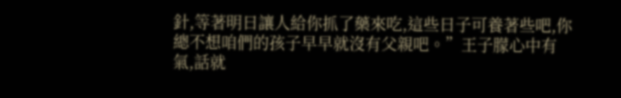針,等著明日讓人給你抓了藥來吃,這些日子可養著些吧,你總不想咱們的孩子早早就沒有父親吧。”王子朦心中有氣,話就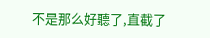不是那么好聽了,直截了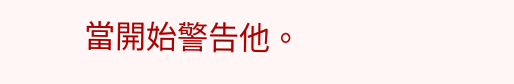當開始警告他。